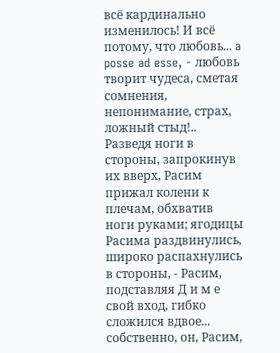всё кардинально изменилось! И всё потому, что любовь... a posse ad esse, - любовь творит чудеса, сметая сомнения, непонимание, страх, ложный стыд!.. Разведя ноги в стороны, запрокинув их вверх, Расим прижал колени к плечам, обхватив ноги руками; ягодицы Расима раздвинулись, широко распахнулись в стороны, - Расим, подставляя Д и м е свой вход, гибко сложился вдвое... собственно, он, Расим,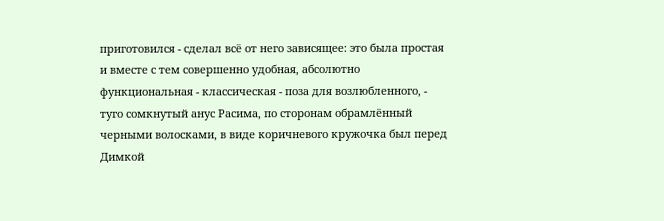приготовился - сделал всё от него зависящее: это была простая и вместе с тем совершенно удобная, абсолютно функциональная - классическая - поза для возлюбленного, - туго сомкнутый анус Расима, по сторонам обрамлённый черными волосками, в виде коричневого кружочка был перед Димкой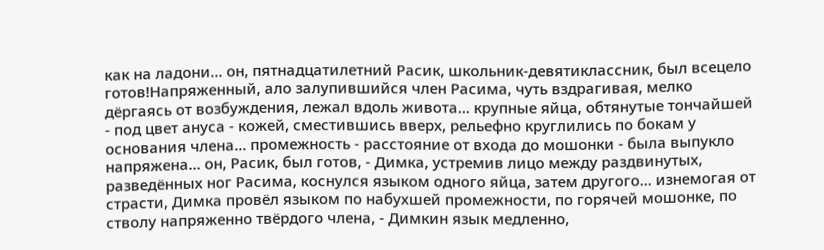как на ладони... он, пятнадцатилетний Расик, школьник-девятиклассник, был всецело готов!Напряженный, ало залупившийся член Расима, чуть вздрагивая, мелко дёргаясь от возбуждения, лежал вдоль живота... крупные яйца, обтянутые тончайшей - под цвет ануса - кожей, сместившись вверх, рельефно круглились по бокам у основания члена... промежность - расстояние от входа до мошонки - была выпукло напряжена... он, Расик, был готов, - Димка, устремив лицо между раздвинутых, разведённых ног Расима, коснулся языком одного яйца, затем другого... изнемогая от страсти, Димка провёл языком по набухшей промежности, по горячей мошонке, по стволу напряженно твёрдого члена, - Димкин язык медленно,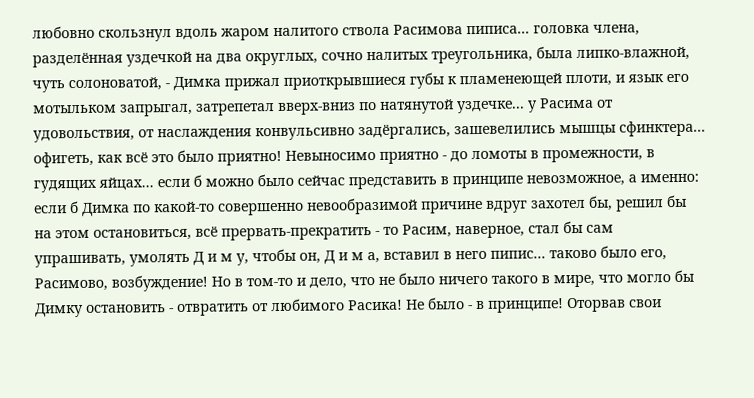любовно скользнул вдоль жаром налитого ствола Расимова пиписа... головка члена, разделённая уздечкой на два округлых, сочно налитых треугольника, была липко-влажной, чуть солоноватой, - Димка прижал приоткрывшиеся губы к пламенеющей плоти, и язык его мотыльком запрыгал, затрепетал вверх-вниз по натянутой уздечке... у Расима от удовольствия, от наслаждения конвульсивно задёргались, зашевелились мышцы сфинктера... офигеть, как всё это было приятно! Невыносимо приятно - до ломоты в промежности, в гудящих яйцах... если б можно было сейчас представить в принципе невозможное, а именно: если б Димка по какой-то совершенно невообразимой причине вдруг захотел бы, решил бы на этом остановиться, всё прервать-прекратить - то Расим, наверное, стал бы сам упрашивать, умолять Д и м у, чтобы он, Д и м а, вставил в него пипис... таково было его, Расимово, возбуждение! Но в том-то и дело, что не было ничего такого в мире, что могло бы Димку остановить - отвратить от любимого Расика! Не было - в принципе! Оторвав свои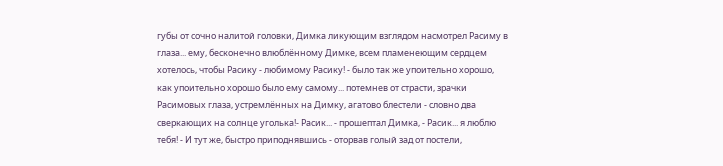губы от сочно налитой головки, Димка ликующим взглядом насмотрел Расиму в глаза... ему, бесконечно влюблённому Димке, всем пламенеющим сердцем хотелось, чтобы Расику - любимому Расику! - было так же упоительно хорошо, как упоительно хорошо было ему самому... потемнев от страсти, зрачки Расимовых глаза, устремлённых на Димку, агатово блестели - словно два сверкающих на солнце уголька!- Расик... - прошептал Димка, - Расик... я люблю тебя! - И тут же, быстро приподнявшись - оторвав голый зад от постели,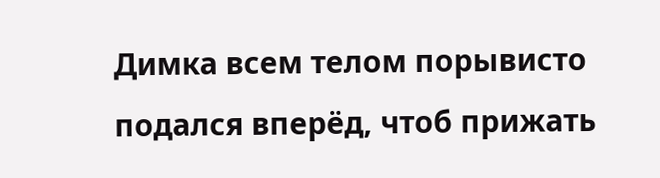Димка всем телом порывисто подался вперёд, чтоб прижать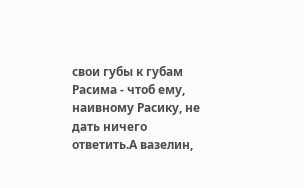свои губы к губам Расима - чтоб ему, наивному Расику, не дать ничего ответить.А вазелин,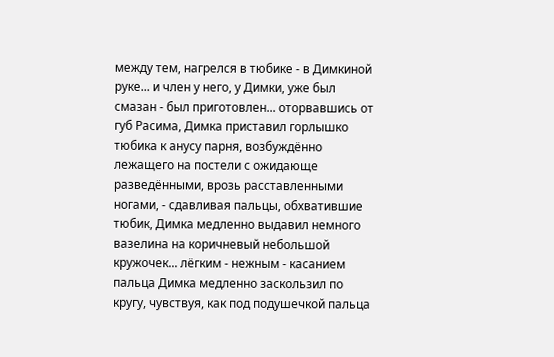между тем, нагрелся в тюбике - в Димкиной руке... и член у него, у Димки, уже был смазан - был приготовлен... оторвавшись от губ Расима, Димка приставил горлышко тюбика к анусу парня, возбуждённо лежащего на постели с ожидающе разведёнными, врозь расставленными ногами, - сдавливая пальцы, обхватившие тюбик, Димка медленно выдавил немного вазелина на коричневый небольшой кружочек... лёгким - нежным - касанием пальца Димка медленно заскользил по кругу, чувствуя, как под подушечкой пальца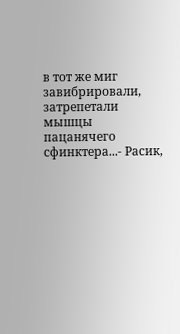в тот же миг завибрировали, затрепетали мышцы пацанячего сфинктера...- Расик,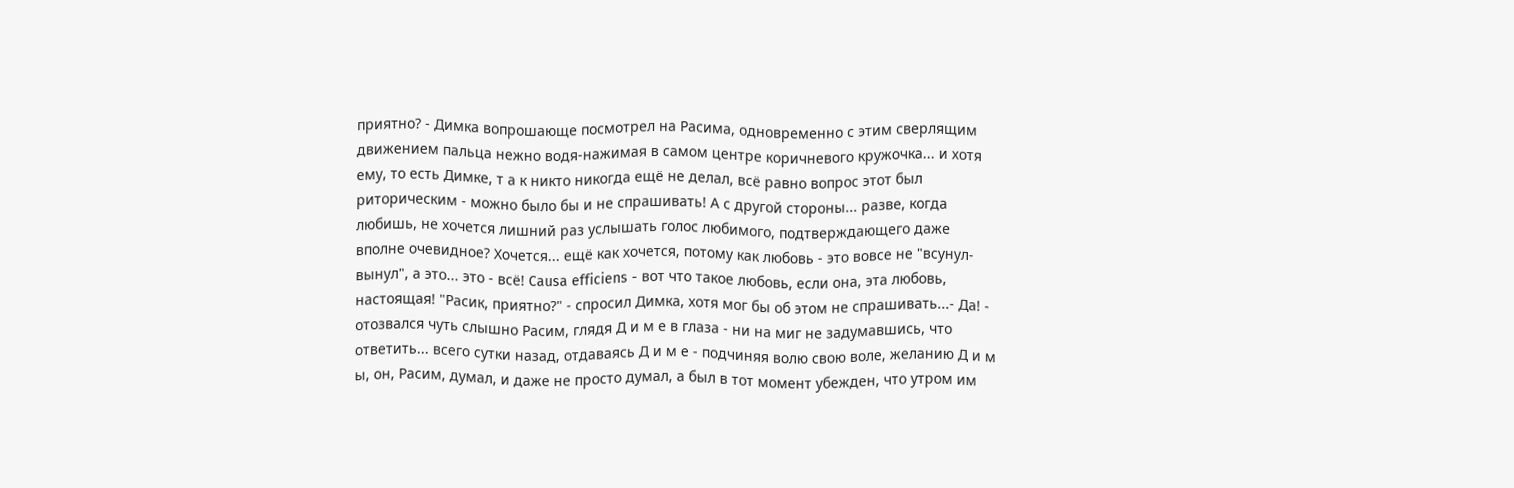приятно? - Димка вопрошающе посмотрел на Расима, одновременно с этим сверлящим движением пальца нежно водя-нажимая в самом центре коричневого кружочка... и хотя ему, то есть Димке, т а к никто никогда ещё не делал, всё равно вопрос этот был риторическим - можно было бы и не спрашивать! А с другой стороны... разве, когда любишь, не хочется лишний раз услышать голос любимого, подтверждающего даже вполне очевидное? Хочется... ещё как хочется, потому как любовь - это вовсе не "всунул-вынул", а это... это - всё! Causa efficiens - вот что такое любовь, если она, эта любовь, настоящая! "Расик, приятно?" - спросил Димка, хотя мог бы об этом не спрашивать...- Да! - отозвался чуть слышно Расим, глядя Д и м е в глаза - ни на миг не задумавшись, что ответить... всего сутки назад, отдаваясь Д и м е - подчиняя волю свою воле, желанию Д и м ы, он, Расим, думал, и даже не просто думал, а был в тот момент убежден, что утром им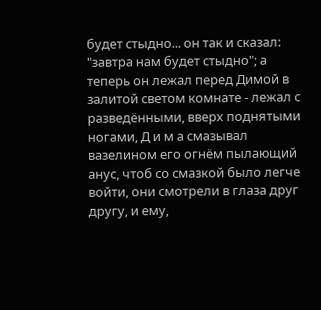будет стыдно... он так и сказал: "завтра нам будет стыдно"; а теперь он лежал перед Димой в залитой светом комнате - лежал с разведёнными, вверх поднятыми ногами, Д и м а смазывал вазелином его огнём пылающий анус, чтоб со смазкой было легче войти, они смотрели в глаза друг другу, и ему,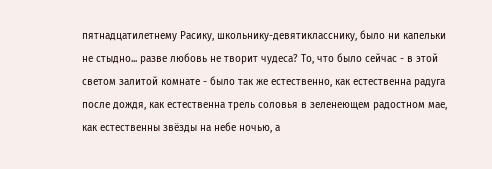пятнадцатилетнему Расику, школьнику-девятикласснику, было ни капельки не стыдно... разве любовь не творит чудеса? То, что было сейчас - в этой светом залитой комнате - было так же естественно, как естественна радуга после дождя, как естественна трель соловья в зеленеющем радостном мае, как естественны звёзды на небе ночью, а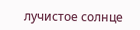лучистое солнце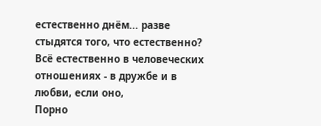естественно днём... разве стыдятся того, что естественно? Всё естественно в человеческих отношениях - в дружбе и в любви, если оно,
Порно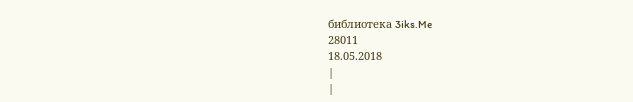библиотека 3iks.Me
28011
18.05.2018
|
|